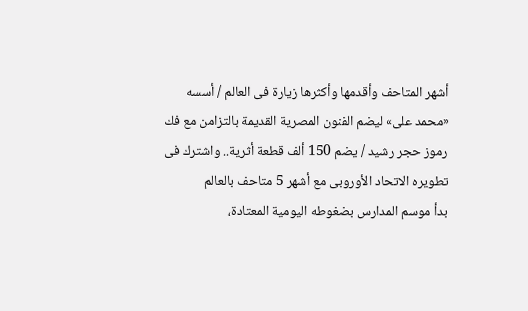أشهر المتاحف وأقدمها وأكثرها زيارة فى العالم / أسسه «محمد على» ليضم الفنون المصرية القديمة بالتزامن مع فك رموز حجر رشيد / يضم 150 ألف قطعة أثرية.. واشترك فى تطويره الاتحاد الأوروبى مع أشهر 5 متاحف بالعالم
بدأ موسم المدارس بضغوطه اليومية المعتادة،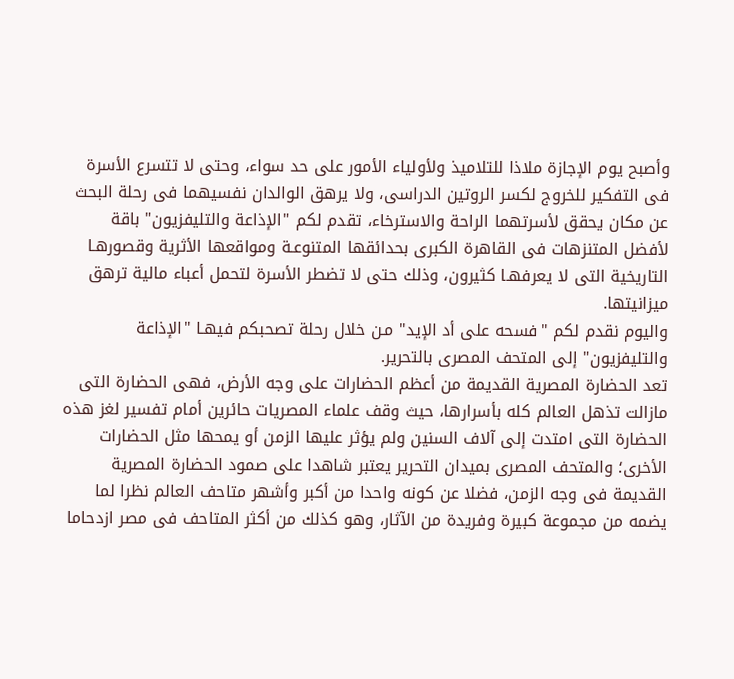وأصبح يوم الإجازة ملاذا للتلاميذ ولأولياء الأمور على حد سواء، وحتى لا تتسرع الأسرة فى التفكير للخروج لكسر الروتين الدراسى، ولا يرهق الوالدان نفسيهما فى رحلة البحث عن مكان يحقق لأسرتهما الراحة والاسترخاء، تقدم لكم "الإذاعة والتليفزيون" باقة لأفضل المتنزهات فى القاهرة الكبرى بحدائقها المتنوعـة ومواقعها الأثرية وقصورهـا التاريخية التى لا يعرفهـا كثيرون، وذلك حتى لا تضطر الأسرة لتحمل أعباء مالية ترهق ميزانيتها.
واليوم نقدم لكم "فسحه على أد الإيد" مـن خلال رحلة تصحبكم فيهـا "الإذاعة والتليفزيون" إلى المتحف المصرى بالتحرير.
تعد الحضارة المصرية القديمة من أعظم الحضارات على وجه الأرض، فهى الحضارة التى مازالت تذهل العالم كله بأسرارها، حيث وقف علماء المصريات حائرين أمام تفسير لغز هذه الحضارة التى امتدت إلى آلاف السنين ولم يؤثر عليها الزمن أو يمحها مثل الحضارات الأخرى؛ والمتحف المصرى بميدان التحرير يعتبر شاهدا على صمود الحضارة المصرية القديمة فى وجه الزمن، فضلا عن كونه واحدا من أكبر وأشهر متاحف العالم نظرا لما يضمه من مجموعة كبيرة وفريدة من الآثار، وهو كذلك من أكثر المتاحف فى مصر ازدحاما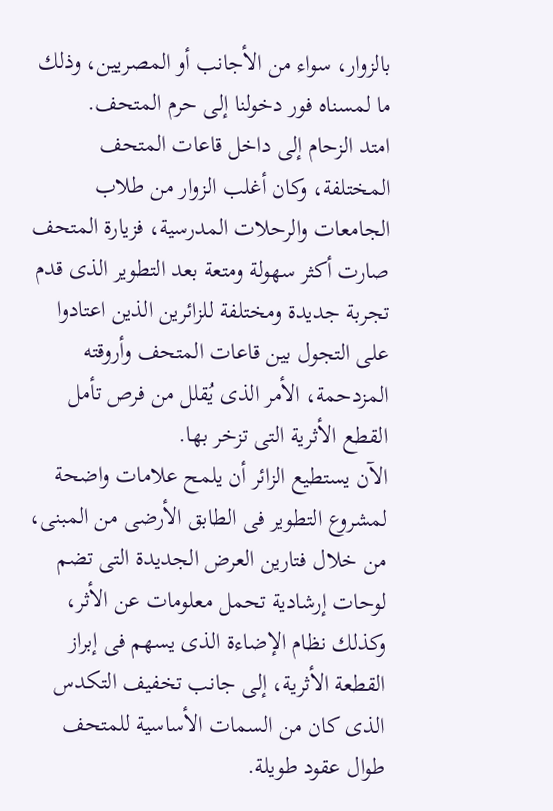بالزوار، سواء من الأجانب أو المصريين، وذلك ما لمسناه فور دخولنا إلى حرم المتحف.
امتد الزحام إلى داخل قاعات المتحف المختلفة، وكان أغلب الزوار من طلاب الجامعات والرحلات المدرسية، فزيارة المتحف صارت أكثر سهولة ومتعة بعد التطوير الذى قدم تجربة جديدة ومختلفة للزائرين الذين اعتادوا على التجول بين قاعات المتحف وأروقته المزدحمة، الأمر الذى يُقلل من فرص تأمل القطع الأثرية التى تزخر بها.
الآن يستطيع الزائر أن يلمح علامات واضحة لمشروع التطوير فى الطابق الأرضى من المبنى، من خلال فتارين العرض الجديدة التى تضم لوحات إرشادية تحمل معلومات عن الأثر، وكذلك نظام الإضاءة الذى يسهم فى إبراز القطعة الأثرية، إلى جانب تخفيف التكدس الذى كان من السمات الأساسية للمتحف طوال عقود طويلة.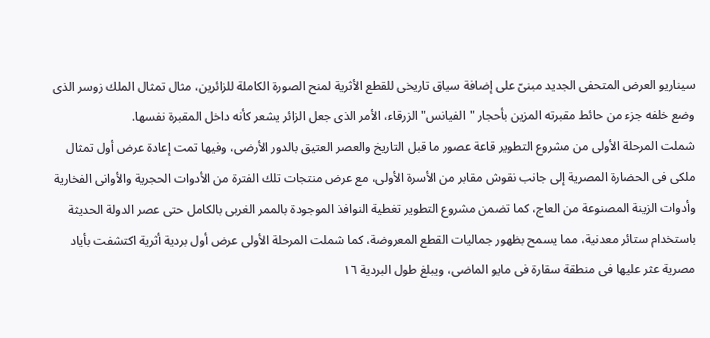سيناريو العرض المتحفى الجديد مبنىّ على إضافة سياق تاريخى للقطع الأثرية لمنح الصورة الكاملة للزائرين، مثال تمثال الملك زوسر الذى وضع خلفه جزء من حائط مقبرته المزين بأحجار "الفيانس" الزرقاء، الأمر الذى جعل الزائر يشعر كأنه داخل المقبرة نفسها.
شملت المرحلة الأولى من مشروع التطوير قاعة عصور ما قبل التاريخ والعصر العتيق بالدور الأرضى، وفيها تمت إعادة عرض أول تمثال ملكى فى الحضارة المصرية إلى جانب نقوش مقابر من الأسرة الأولى، مع عرض منتجات تلك الفترة من الأدوات الحجرية والأوانى الفخارية وأدوات الزينة المصنوعة من العاج، كما تضمن مشروع التطوير تغطية النوافذ الموجودة بالممر الغربى بالكامل حتى عصر الدولة الحديثة باستخدام ستائر معدنية، مما يسمح بظهور جماليات القطع المعروضة، كما شملت المرحلة الأولى عرض أول بردية أثرية اكتشفت بأياد مصرية عثر عليها فى منطقة سقارة فى مايو الماضى، ويبلغ طول البردية ١٦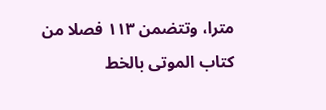مترا، وتتضمن ١١٣ فصلا من كتاب الموتى بالخط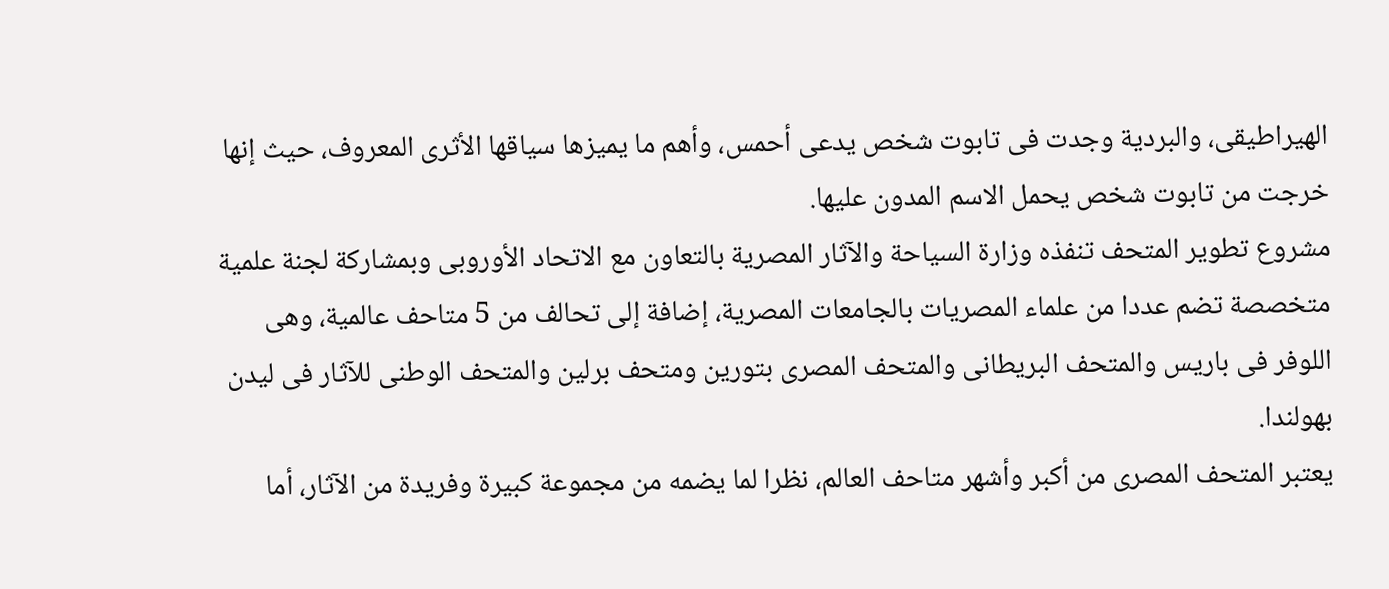الهيراطيقى، والبردية وجدت فى تابوت شخص يدعى أحمس، وأهم ما يميزها سياقها الأثرى المعروف، حيث إنها خرجت من تابوت شخص يحمل الاسم المدون عليها.
مشروع تطوير المتحف تنفذه وزارة السياحة والآثار المصرية بالتعاون مع الاتحاد الأوروبى وبمشاركة لجنة علمية متخصصة تضم عددا من علماء المصريات بالجامعات المصرية، إضافة إلى تحالف من 5 متاحف عالمية، وهى اللوفر فى باريس والمتحف البريطانى والمتحف المصرى بتورين ومتحف برلين والمتحف الوطنى للآثار فى ليدن بهولندا.
يعتبر المتحف المصرى من أكبر وأشهر متاحف العالم، نظرا لما يضمه من مجموعة كبيرة وفريدة من الآثار، أما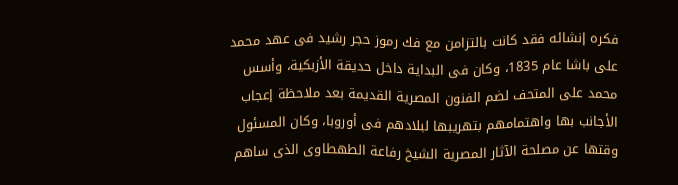فكره إنشائه فقد كانت بالتزامن مع فك رموز حجر رشيد فى عهد محمد على باشا عام 1835، وكان فى البداية داخل حديقة الأزبكية، وأسس محمد على المتحف لضم الفنون المصرية القديمة بعد ملاحظة إعجاب الأجانب بها واهتمامهم بتهريبها لبلادهم فى أوروبا، وكان المسئول وقتها عن مصلحة الآثار المصرية الشيخ رفاعة الطهطاوى الذى ساهم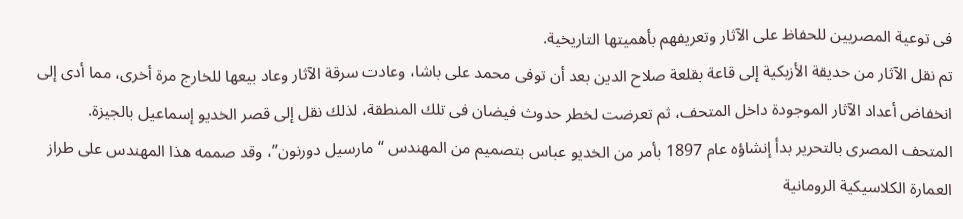فى توعية المصريين للحفاظ على الآثار وتعريفهم بأهميتها التاريخية.
تم نقل الآثار من حديقة الأزبكية إلى قاعة بقلعة صلاح الدين بعد أن توفى محمد على باشا، وعادت سرقة الآثار وعاد بيعها للخارج مرة أخرى، مما أدى إلى انخفاض أعداد الآثار الموجودة داخل المتحف، ثم تعرضت لخطر حدوث فيضان فى تلك المنطقة، لذلك نقل إلى قصر الخديو إسماعيل بالجيزة.
المتحف المصرى بالتحرير بدأ إنشاؤه عام 1897 بأمر من الخديو عباس بتصميم من المهندس “مارسيل دورنون”، وقد صممه هذا المهندس على طراز العمارة الكلاسيكية الرومانية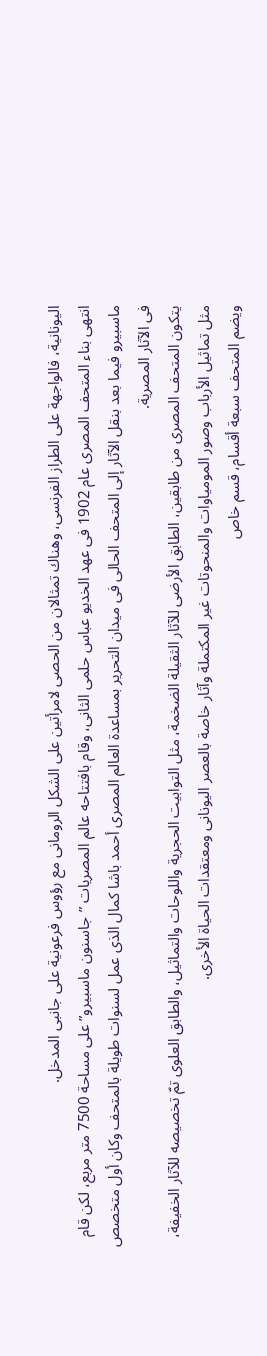اليونانية، فالواجهة على الطراز الفرنسى، وهناك تمثالان من الحصى لامرأتين على الشكل الرومانى مع رؤوس فرعونية على جانبى المدخل.
انتهى بناء المتحف المصرى عام 1902 فى عهد الخديو عباس حلمى الثانى، وقام بافتتاحه عالم المصريات ”جاسنون ماسبيرو” على مساحة 7500 متر مربع، لكن قام ماسبيرو فيما بعد بنقل الآثار إلى المتحف الحالى فى ميدان التحرير بمساعدة العالم المصرى أحمد باشا كمال الذى عمل لسنوات طويلة بالمتحف وكان أول متخصص فى الآثار المصرية.
يتكون المتحف المصرى من طابقين، الطابق الأرضى للآثار الثقيلة الضخمة، مثل التوابيت الحجرية واللوحات والتماثيل، والطابق العلوى تمّ تخصيصه للآثار الخفيفة، مثل تماثيل الأرباب وصور المومياوات والمنحوتات غير المكتملة وآثار خاصة بالعصر اليونانى ومعتقدات الحياة الأخرى.
ويضم المتحف سبعة أقسام، قسم خاص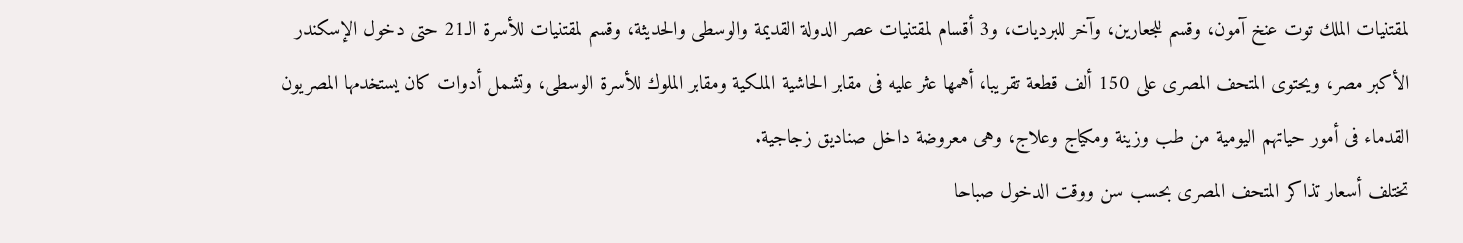لمقتنيات الملك توت عنخ آمون، وقسم للجعارين، وآخر للبرديات، و3 أقسام لمقتنيات عصر الدولة القديمة والوسطى والحديثة، وقسم لمقتنيات للأسرة الـ21 حتى دخول الإسكندر الأكبر مصر، ويحتوى المتحف المصرى على 150 ألف قطعة تقريبا، أهمها عثر عليه فى مقابر الحاشية الملكية ومقابر الملوك للأسرة الوسطى، وتشمل أدوات كان يستخدمها المصريون القدماء فى أمور حياتهم اليومية من طب وزينة ومكياج وعلاج، وهى معروضة داخل صناديق زجاجية.
تختلف أسعار تذاكر المتحف المصرى بحسب سن ووقت الدخول صباحا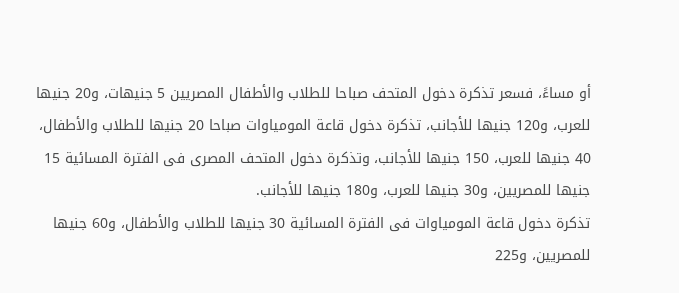أو مساءً، فسعر تذكرة دخول المتحف صباحا للطلاب والأطفال المصريين 5 جنيهات، و20 جنيها للعرب، و120 جنيها للأجانب، تذكرة دخول قاعة المومياوات صباحا 20 جنيها للطلاب والأطفال، 40 جنيها للعرب، 150 جنيها للأجانب، وتذكرة دخول المتحف المصرى فى الفترة المسائية 15 جنيها للمصريين، و30 جنيها للعرب، و180 جنيها للأجانب.
تذكرة دخول قاعة المومياوات فى الفترة المسائية 30 جنيها للطلاب والأطفال، و60 جنيها للمصريين، و225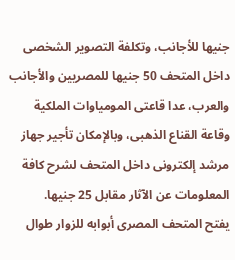جنيها للأجانب، وتكلفة التصوير الشخصى داخل المتحف 50 جنيها للمصريين والأجانب والعرب، عدا قاعتى المومياوات الملكية وقاعة القناع الذهبى، وبالإمكان تأجير جهاز مرشد إلكترونى داخل المتحف لشرح كافة المعلومات عن الآثار مقابل 25 جنيها.
يفتح المتحف المصرى أبوابه للزوار طوال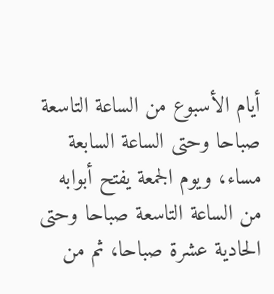أيام الأسبوع من الساعة التاسعة صباحا وحتى الساعة السابعة مساء، ويوم الجمعة يفتح أبوابه من الساعة التاسعة صباحا وحتى الحادية عشرة صباحا، ثم من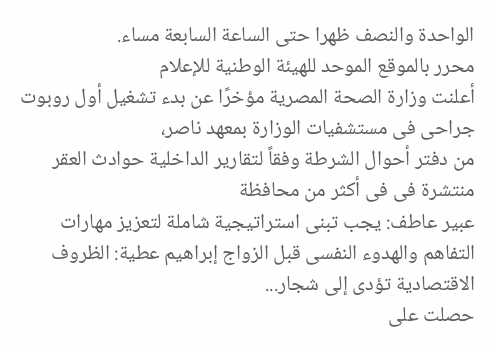الواحدة والنصف ظهرا حتى الساعة السابعة مساء.
محرر بالموقع الموحد للهيئة الوطنية للإعلام
أعلنت وزارة الصحة المصرية مؤخرًا عن بدء تشغيل أول روبوت جراحى فى مستشفيات الوزارة بمعهد ناصر،
من دفتر أحوال الشرطة وفقاً لتقارير الداخلية حوادث العقر منتشرة فى فى أكثر من محافظة
عبير عاطف: يجب تبنى استراتيجية شاملة لتعزيز مهارات التفاهم والهدوء النفسى قبل الزواج إبراهيم عطية: الظروف الاقتصادية تؤدى إلى شجار...
حصلت على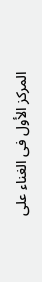المركز الأول فى الغناء على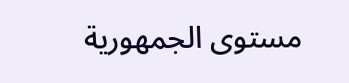مستوى الجمهورية